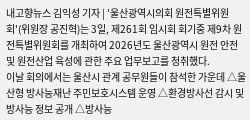내고향뉴스 김익성 기자 | '울산광역시의회 원전특별위원회'(위원장 공진혁)는 3일, 제261회 임시회 회기중 제9차 원전특별위원회를 개최하여 2026년도 울산광역시 원전 안전 및 원전산업 육성에 관한 주요 업무보고를 청취했다.
이날 회의에서는 울산시 관계 공무원들이 참석한 가운데 △울산형 방사능재난 주민보호시스템 운영 △환경방사선 감시 및 방사능 정보 공개 △방사능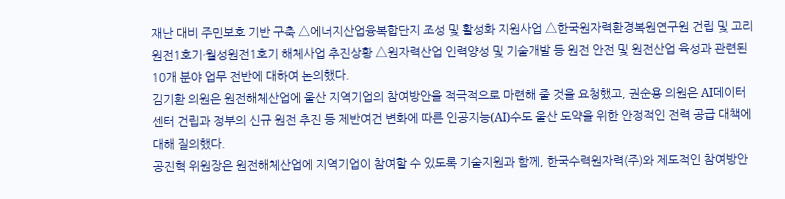재난 대비 주민보호 기반 구축 △에너지산업융복합단지 조성 및 활성화 지원사업 △한국원자력환경복원연구원 건립 및 고리원전1호기·월성원전1호기 해체사업 추진상황 △원자력산업 인력양성 및 기술개발 등 원전 안전 및 원전산업 육성과 관련된 10개 분야 업무 전반에 대하여 논의했다.
김기환 의원은 원전해체산업에 울산 지역기업의 참여방안을 적극적으로 마련해 줄 것을 요청했고, 권순용 의원은 AI데이터센터 건립과 정부의 신규 원전 추진 등 제반여건 변화에 따른 인공지능(AI)수도 울산 도약을 위한 안정적인 전력 공급 대책에 대해 질의했다.
공진혁 위원장은 원전해체산업에 지역기업이 참여할 수 있도록 기술지원과 함께, 한국수력원자력(주)와 제도적인 참여방안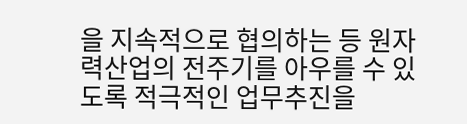을 지속적으로 협의하는 등 원자력산업의 전주기를 아우를 수 있도록 적극적인 업무추진을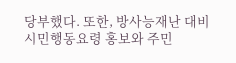당부했다. 또한, 방사능재난 대비 시민행동요령 홍보와 주민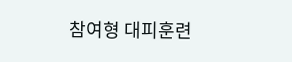참여형 대피훈련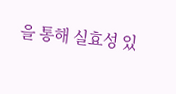을 통해 실효성 있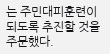는 주민대피훈련이 되도록 추진할 것을 주문했다.